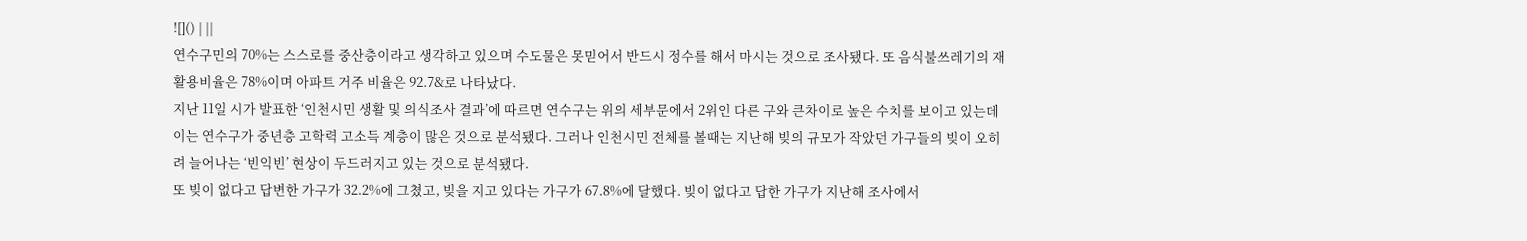![]() | ||
연수구민의 70%는 스스로를 중산층이라고 생각하고 있으며 수도물은 못믿어서 반드시 정수를 해서 마시는 것으로 조사됐다. 또 음식불쓰레기의 재활용비율은 78%이며 아파트 거주 비율은 92.7&로 나타났다.
지난 11일 시가 발표한 ‘인천시민 생활 및 의식조사 결과’에 따르면 연수구는 위의 세부문에서 2위인 다른 구와 큰차이로 높은 수치를 보이고 있는데 이는 연수구가 중년층 고학력 고소득 계층이 많은 것으로 분석됐다. 그러나 인천시민 전체를 볼때는 지난해 빚의 규모가 작았던 가구들의 빚이 오히려 늘어나는 ‘빈익빈’ 현상이 두드러지고 있는 것으로 분석됐다.
또 빚이 없다고 답변한 가구가 32.2%에 그쳤고, 빚을 지고 있다는 가구가 67.8%에 달했다. 빚이 없다고 답한 가구가 지난해 조사에서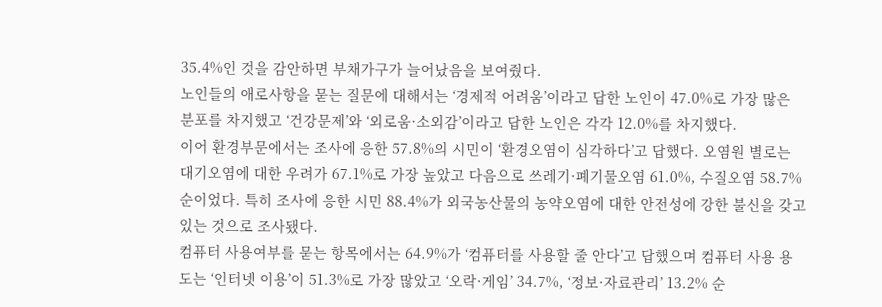35.4%인 것을 감안하면 부채가구가 늘어났음을 보여줬다.
노인들의 애로사항을 묻는 질문에 대해서는 ‘경제적 어려움’이라고 답한 노인이 47.0%로 가장 많은 분포를 차지했고 ‘건강문제’와 ‘외로움·소외감’이라고 답한 노인은 각각 12.0%를 차지했다.
이어 환경부문에서는 조사에 응한 57.8%의 시민이 ‘환경오염이 심각하다’고 답했다. 오염원 별로는 대기오염에 대한 우려가 67.1%로 가장 높았고 다음으로 쓰레기·폐기물오염 61.0%, 수질오염 58.7% 순이었다. 특히 조사에 응한 시민 88.4%가 외국농산물의 농약오염에 대한 안전성에 강한 불신을 갖고 있는 것으로 조사됐다.
컴퓨터 사용여부를 묻는 항목에서는 64.9%가 ‘컴퓨터를 사용할 줄 안다’고 답했으며 컴퓨터 사용 용도는 ‘인터넷 이용’이 51.3%로 가장 많았고 ‘오락·게임’ 34.7%, ‘정보·자료관리’ 13.2% 순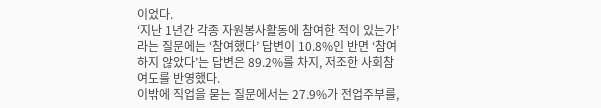이었다.
‘지난 1년간 각종 자원봉사활동에 참여한 적이 있는가’라는 질문에는 ‘참여했다’ 답변이 10.8%인 반면 ‘참여하지 않았다’는 답변은 89.2%를 차지, 저조한 사회참여도를 반영했다.
이밖에 직업을 묻는 질문에서는 27.9%가 전업주부를,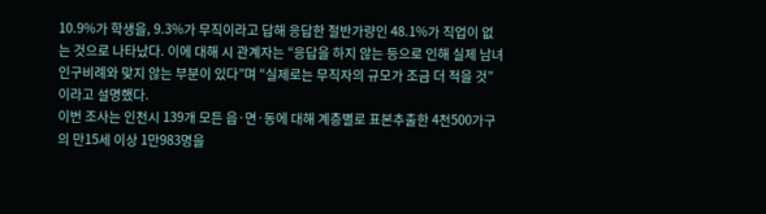10.9%가 학생을, 9.3%가 무직이라고 답해 응답한 절반가량인 48.1%가 직업이 없는 것으로 나타났다. 이에 대해 시 관계자는 “응답을 하지 않는 등으로 인해 실제 남녀 인구비례와 맞지 않는 부분이 있다”며 “실제로는 무직자의 규모가 조금 더 적을 것”이라고 설명했다.
이번 조사는 인천시 139개 모든 읍·면·동에 대해 계층별로 표본추출한 4천500가구의 만15세 이상 1만983명을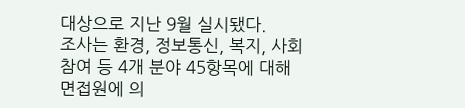대상으로 지난 9월 실시됐다.
조사는 환경, 정보통신, 복지, 사회참여 등 4개 분야 45항목에 대해 면접원에 의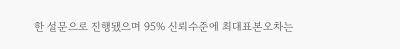한 설문으로 진행됐으며 95% 신뢰수준에 최대표본오차는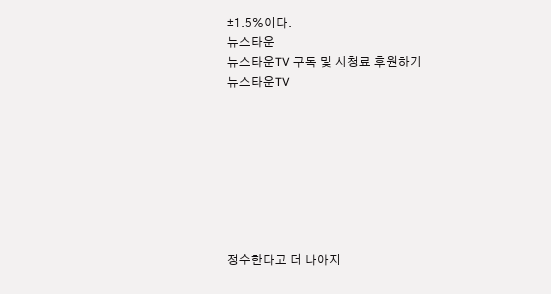±1.5%이다.
뉴스타운
뉴스타운TV 구독 및 시청료 후원하기
뉴스타운TV








정수한다고 더 나아지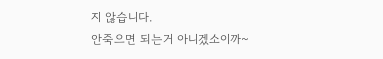지 않습니다.
안죽으면 되는거 아니겠소이까~